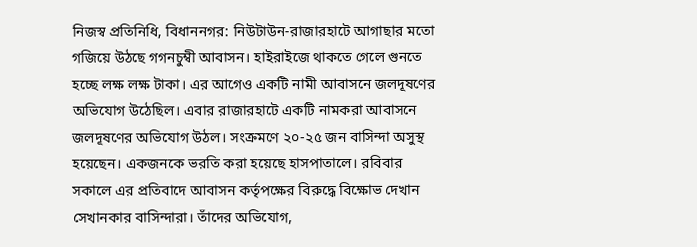নিজস্ব প্রতিনিধি, বিধাননগর: নিউটাউন-রাজারহাটে আগাছার মতো গজিয়ে উঠছে গগনচুম্বী আবাসন। হাইরাইজে থাকতে গেলে গুনতে হচ্ছে লক্ষ লক্ষ টাকা। এর আগেও একটি নামী আবাসনে জলদূষণের অভিযোগ উঠেছিল। এবার রাজারহাটে একটি নামকরা আবাসনে জলদূষণের অভিযোগ উঠল। সংক্রমণে ২০-২৫ জন বাসিন্দা অসুস্থ হয়েছেন। একজনকে ভরতি করা হয়েছে হাসপাতালে। রবিবার সকালে এর প্রতিবাদে আবাসন কর্তৃপক্ষের বিরুদ্ধে বিক্ষোভ দেখান সেখানকার বাসিন্দারা। তাঁদের অভিযোগ,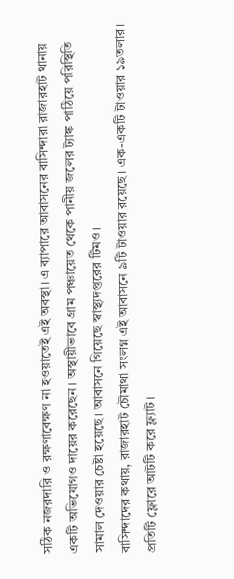সঠিক নজরদারি ও রক্ষণাবেক্ষণ না হওয়াতেই এই অবস্থা। এ ব্যাপারে আবাসনের বাসিন্দারা রাজারহাট থানায় একটি অভিযোগও দায়ের করেছেন। অস্থায়ীভাবে গ্রাম পঞ্চায়েত থেকে পানীয় জলের ট্যাঙ্ক পাঠিয়ে পরিস্থিতি সামাল দেওয়ার চেষ্টা হয়েছে। আবাসনে গিয়েছে স্বাস্থ্যদপ্তরের টিমও।
বাসিন্দাদের কথায়, রাজারহাট চৌমাথা সংলগ্ন এই আবাসনে ৯টি টাওয়ার রয়েছে। এক-একটি টাওয়ার ১৯তলার। প্রতিটি ফ্লোরে আটটি করে ফ্ল্যাট।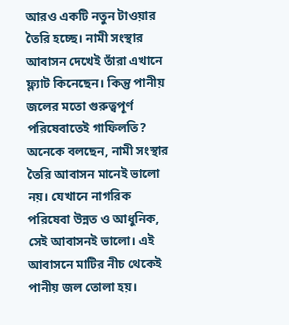আরও একটি নতুন টাওয়ার তৈরি হচ্ছে। নামী সংস্থার আবাসন দেখেই তাঁরা এখানে ফ্ল্যাট কিনেছেন। কিন্তু পানীয় জলের মতো গুরুত্বপূর্ণ পরিষেবাতেই গাফিলতি? অনেকে বলছেন, নামী সংস্থার তৈরি আবাসন মানেই ভালো নয়। যেখানে নাগরিক পরিষেবা উন্নত ও আধুনিক, সেই আবাসনই ভালো। এই আবাসনে মাটির নীচ থেকেই পানীয় জল তোলা হয়।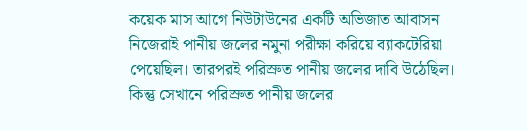কয়েক মাস আগে নিউটাউনের একটি অভিজাত আবাসন নিজেরাই পানীয় জলের নমুনা পরীক্ষা করিয়ে ব্যাকটেরিয়া পেয়েছিল। তারপরই পরিস্রুত পানীয় জলের দাবি উঠেছিল। কিন্তু সেখানে পরিস্রুত পানীয় জলের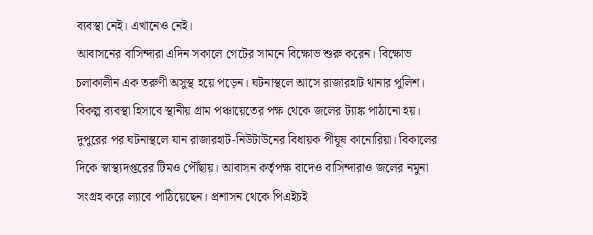ব্যবস্থা নেই। এখানেও নেই।
আবাসনের বাসিন্দারা এদিন সকালে গেটের সামনে বিক্ষোভ শুরু করেন। বিক্ষোভ চলাকালীন এক তরুণী অসুস্থ হয়ে পড়েন। ঘটনাস্থলে আসে রাজারহাট থানার পুলিশ। বিকল্প ব্যবস্থা হিসাবে স্থানীয় গ্রাম পঞ্চায়েতের পক্ষ থেকে জলের ট্যাঙ্ক পাঠানো হয়। দুপুরের পর ঘটনাস্থলে যান রাজারহাট-নিউটাউনের বিধায়ক পীযূষ কানোরিয়া। বিকালের দিকে স্বাস্থ্যদপ্তরের টিমও পৌঁছায়। আবাসন কর্তৃপক্ষ বাদেও বাসিন্দারাও জলের নমুনা সংগ্রহ করে ল্যাবে পাঠিয়েছেন। প্রশাসন থেকে পিএইচই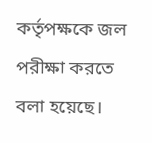কর্তৃপক্ষকে জল পরীক্ষা করতে বলা হয়েছে।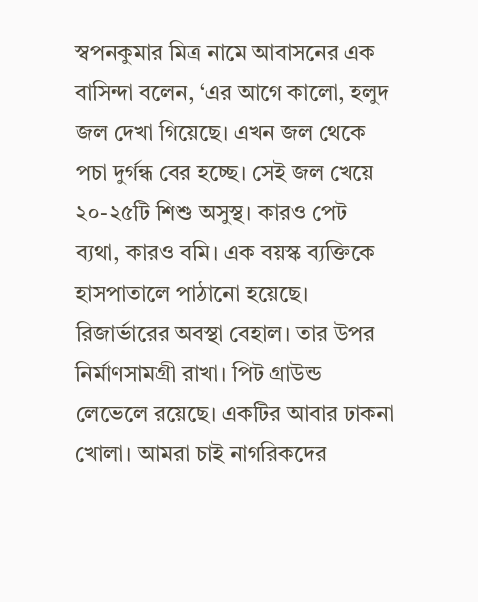স্বপনকুমার মিত্র নামে আবাসনের এক বাসিন্দা বলেন, ‘এর আগে কালো, হলুদ জল দেখা গিয়েছে। এখন জল থেকে পচা দুর্গন্ধ বের হচ্ছে। সেই জল খেয়ে ২০-২৫টি শিশু অসুস্থ। কারও পেট ব্যথা, কারও বমি। এক বয়স্ক ব্যক্তিকে হাসপাতালে পাঠানো হয়েছে। রিজার্ভারের অবস্থা বেহাল। তার উপর নির্মাণসামগ্রী রাখা। পিট গ্রাউন্ড লেভেলে রয়েছে। একটির আবার ঢাকনা খোলা। আমরা চাই নাগরিকদের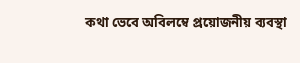কথা ভেবে অবিলম্বে প্রয়োজনীয় ব্যবস্থা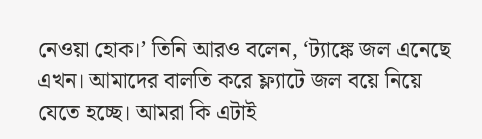নেওয়া হোক।’ তিনি আরও বলেন, ‘ট্যাঙ্কে জল এনেছে এখন। আমাদের বালতি করে ফ্ল্যাটে জল বয়ে নিয়ে যেতে হচ্ছে। আমরা কি এটাই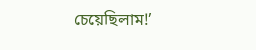চেয়েছিলাম!’